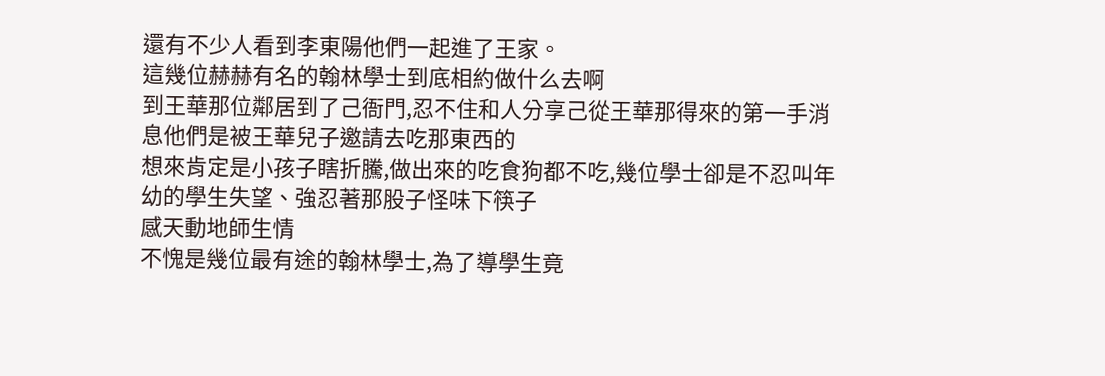還有不少人看到李東陽他們一起進了王家。
這幾位赫赫有名的翰林學士到底相約做什么去啊
到王華那位鄰居到了己衙門,忍不住和人分享己從王華那得來的第一手消息他們是被王華兒子邀請去吃那東西的
想來肯定是小孩子瞎折騰,做出來的吃食狗都不吃,幾位學士卻是不忍叫年幼的學生失望、強忍著那股子怪味下筷子
感天動地師生情
不愧是幾位最有途的翰林學士,為了導學生竟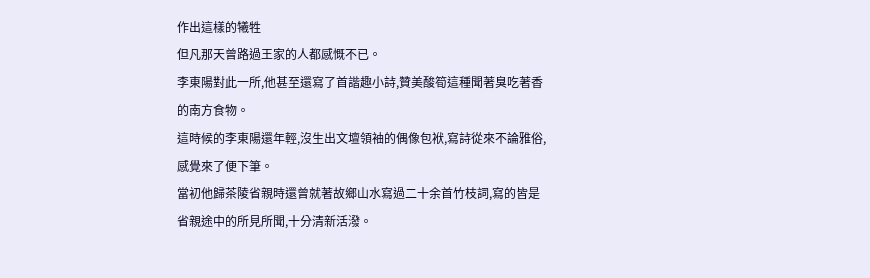作出這樣的犧牲
但凡那天曾路過王家的人都感慨不已。
李東陽對此一所,他甚至還寫了首諧趣小詩,贊美酸筍這種聞著臭吃著香的南方食物。
這時候的李東陽還年輕,沒生出文壇領袖的偶像包袱,寫詩從來不論雅俗,感覺來了便下筆。
當初他歸茶陵省親時還曾就著故鄉山水寫過二十余首竹枝詞,寫的皆是省親途中的所見所聞,十分清新活潑。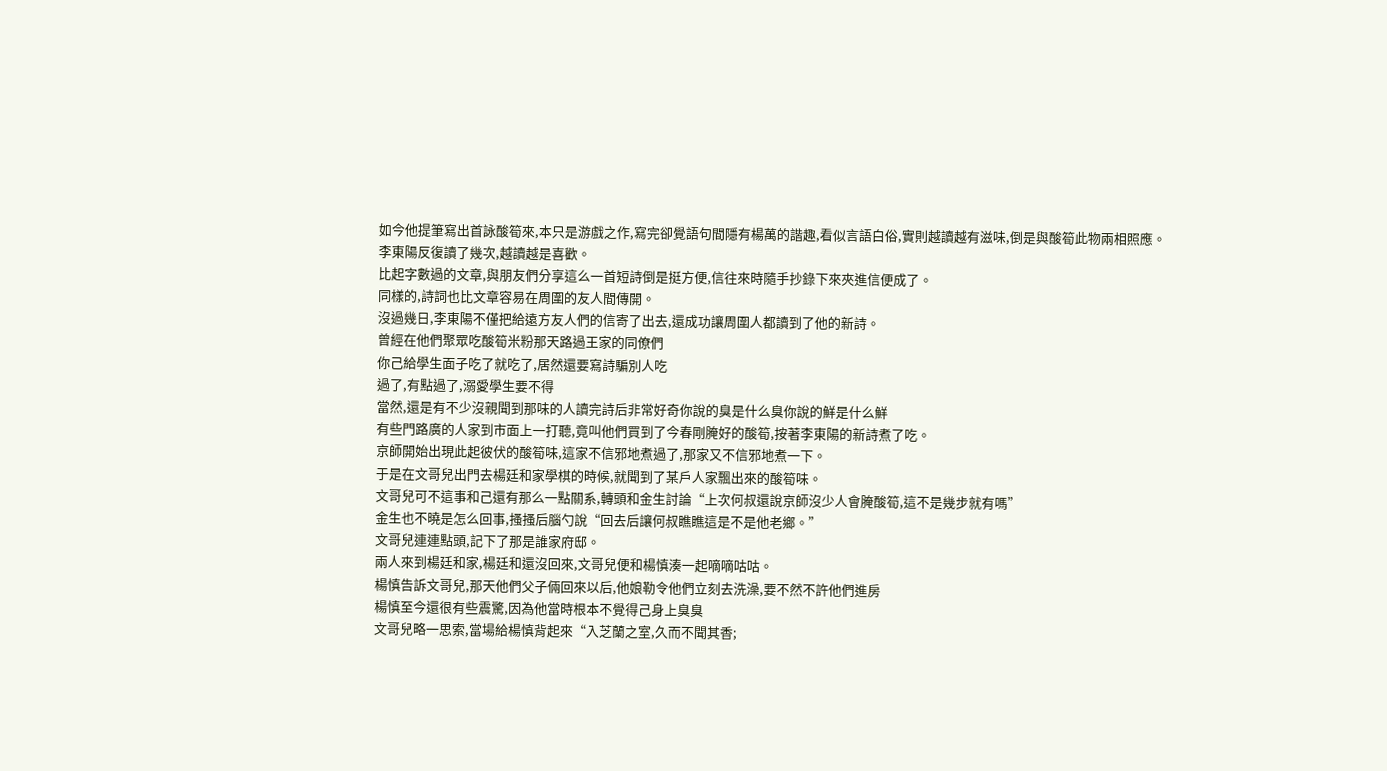如今他提筆寫出首詠酸筍來,本只是游戲之作,寫完卻覺語句間隱有楊萬的諧趣,看似言語白俗,實則越讀越有滋味,倒是與酸筍此物兩相照應。
李東陽反復讀了幾次,越讀越是喜歡。
比起字數過的文章,與朋友們分享這么一首短詩倒是挺方便,信往來時隨手抄錄下來夾進信便成了。
同樣的,詩詞也比文章容易在周圍的友人間傳開。
沒過幾日,李東陽不僅把給遠方友人們的信寄了出去,還成功讓周圍人都讀到了他的新詩。
曾經在他們聚眾吃酸筍米粉那天路過王家的同僚們
你己給學生面子吃了就吃了,居然還要寫詩騙別人吃
過了,有點過了,溺愛學生要不得
當然,還是有不少沒親聞到那味的人讀完詩后非常好奇你說的臭是什么臭你說的鮮是什么鮮
有些門路廣的人家到市面上一打聽,竟叫他們買到了今春剛腌好的酸筍,按著李東陽的新詩煮了吃。
京師開始出現此起彼伏的酸筍味,這家不信邪地煮過了,那家又不信邪地煮一下。
于是在文哥兒出門去楊廷和家學棋的時候,就聞到了某戶人家飄出來的酸筍味。
文哥兒可不這事和己還有那么一點關系,轉頭和金生討論“上次何叔還說京師沒少人會腌酸筍,這不是幾步就有嗎”
金生也不曉是怎么回事,搔搔后腦勺說“回去后讓何叔瞧瞧這是不是他老鄉。”
文哥兒連連點頭,記下了那是誰家府邸。
兩人來到楊廷和家,楊廷和還沒回來,文哥兒便和楊慎湊一起嘀嘀咕咕。
楊慎告訴文哥兒,那天他們父子倆回來以后,他娘勒令他們立刻去洗澡,要不然不許他們進房
楊慎至今還很有些震驚,因為他當時根本不覺得己身上臭臭
文哥兒略一思索,當場給楊慎背起來“入芝蘭之室,久而不聞其香;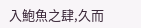入鮑魚之肆,久而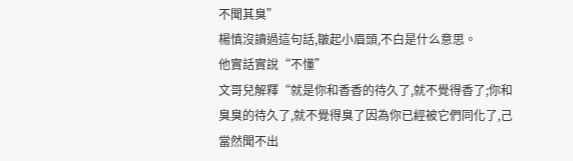不聞其臭”
楊慎沒讀過這句話,皺起小眉頭,不白是什么意思。
他實話實說“不懂”
文哥兒解釋“就是你和香香的待久了,就不覺得香了;你和臭臭的待久了,就不覺得臭了因為你已經被它們同化了,己當然聞不出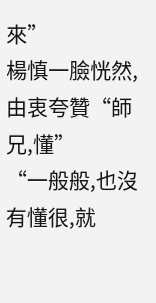來”
楊慎一臉恍然,由衷夸贊“師兄,懂”
“一般般,也沒有懂很,就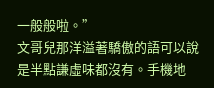一般般啦。”
文哥兒那洋溢著驕傲的語可以說是半點謙虛味都沒有。手機地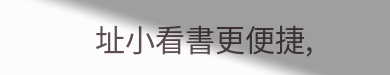址小看書更便捷,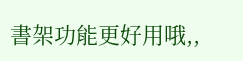書架功能更好用哦,,